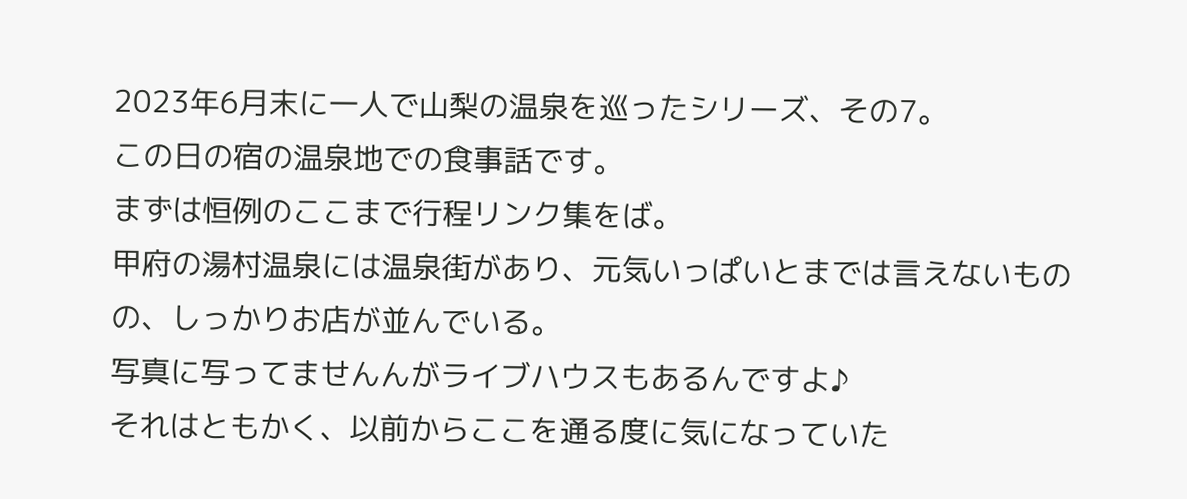2023年6月末に一人で山梨の温泉を巡ったシリーズ、その7。
この日の宿の温泉地での食事話です。
まずは恒例のここまで行程リンク集をば。
甲府の湯村温泉には温泉街があり、元気いっぱいとまでは言えないものの、しっかりお店が並んでいる。
写真に写ってませんんがライブハウスもあるんですよ♪
それはともかく、以前からここを通る度に気になっていた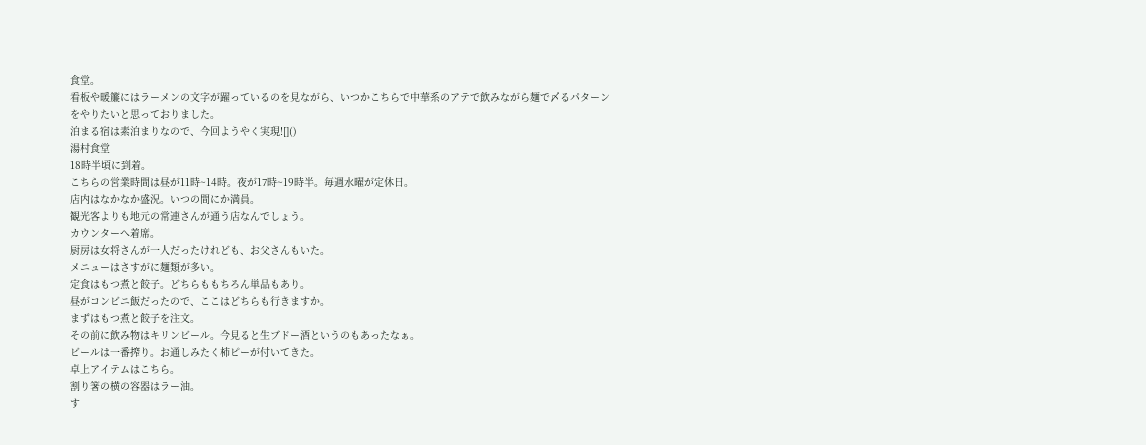食堂。
看板や暖簾にはラーメンの文字が躍っているのを見ながら、いつかこちらで中華系のアテで飲みながら麺で〆るパターンをやりたいと思っておりました。
泊まる宿は素泊まりなので、今回ようやく実現![]()
湯村食堂
18時半頃に到着。
こちらの営業時間は昼が11時~14時。夜が17時~19時半。毎週水曜が定休日。
店内はなかなか盛況。いつの間にか満員。
観光客よりも地元の常連さんが通う店なんでしょう。
カウンターへ着席。
厨房は女将さんが一人だったけれども、お父さんもいた。
メニューはさすがに麺類が多い。
定食はもつ煮と餃子。どちらももちろん単品もあり。
昼がコンビニ飯だったので、ここはどちらも行きますか。
まずはもつ煮と餃子を注文。
その前に飲み物はキリンビール。今見ると生ブドー酒というのもあったなぁ。
ビールは一番搾り。お通しみたく柿ピーが付いてきた。
卓上アイテムはこちら。
割り箸の横の容器はラー油。
す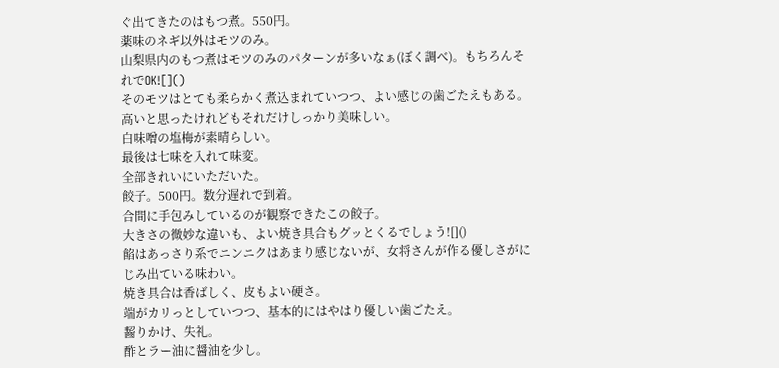ぐ出てきたのはもつ煮。550円。
薬味のネギ以外はモツのみ。
山梨県内のもつ煮はモツのみのパターンが多いなぁ(ぼく調べ)。もちろんそれでOK![]()
そのモツはとても柔らかく煮込まれていつつ、よい感じの歯ごたえもある。
高いと思ったけれどもそれだけしっかり美味しい。
白味噌の塩梅が素晴らしい。
最後は七味を入れて味変。
全部きれいにいただいた。
餃子。500円。数分遅れで到着。
合間に手包みしているのが観察できたこの餃子。
大きさの微妙な違いも、よい焼き具合もグッとくるでしょう![]()
餡はあっさり系でニンニクはあまり感じないが、女将さんが作る優しさがにじみ出ている味わい。
焼き具合は香ばしく、皮もよい硬さ。
端がカリっとしていつつ、基本的にはやはり優しい歯ごたえ。
齧りかけ、失礼。
酢とラー油に醤油を少し。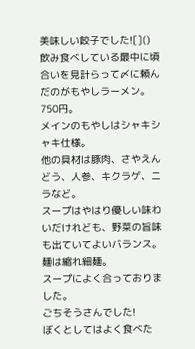美味しい餃子でした![]()
飲み食べしている最中に頃合いを見計らって〆に頼んだのがもやしラーメン。750円。
メインのもやしはシャキシャキ仕様。
他の具材は豚肉、さやえんどう、人参、キクラゲ、ニラなど。
スープはやはり優しい味わいだけれども、野菜の旨味も出ていてよいバランス。
麺は縮れ細麺。
スープによく合っておりました。
ごちそうさんでした!
ぼくとしてはよく食べた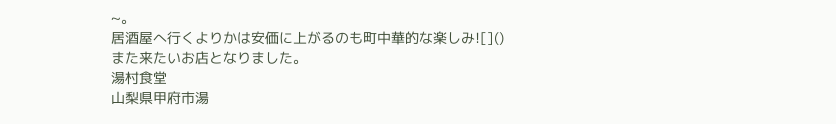~。
居酒屋へ行くよりかは安価に上がるのも町中華的な楽しみ![]()
また来たいお店となりました。
湯村食堂
山梨県甲府市湯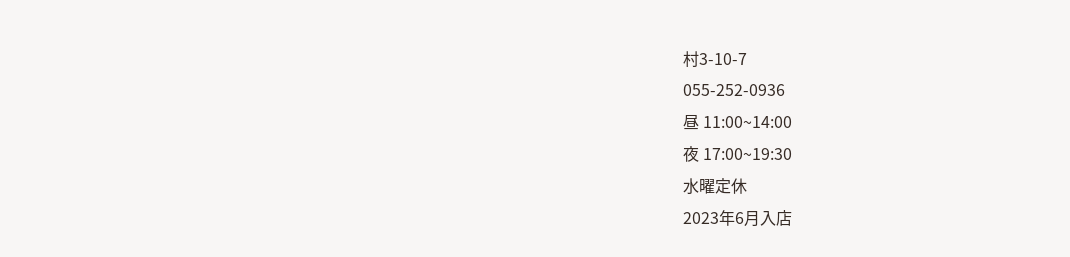村3-10-7
055-252-0936
昼 11:00~14:00
夜 17:00~19:30
水曜定休
2023年6月入店